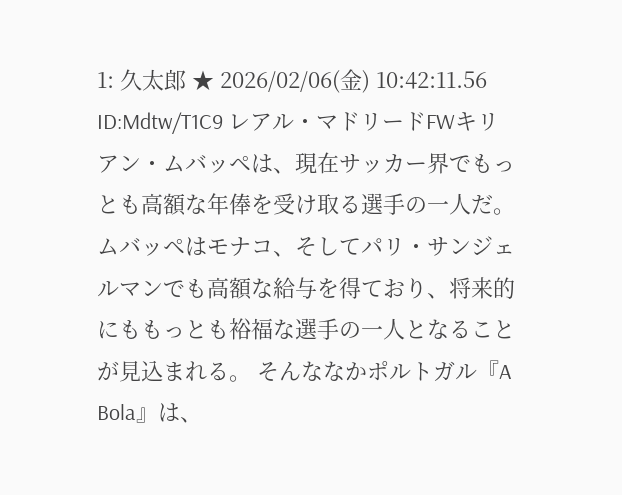1: 久太郎 ★ 2026/02/06(金) 10:42:11.56 ID:Mdtw/T1C9 レアル・マドリードFWキリアン・ムバッペは、現在サッカー界でもっとも高額な年俸を受け取る選手の一人だ。ムバッペはモナコ、そしてパリ・サンジェルマンでも高額な給与を得ており、将来的にももっとも裕福な選手の一人となることが見込まれる。 そんななかポルトガル『A Bola』は、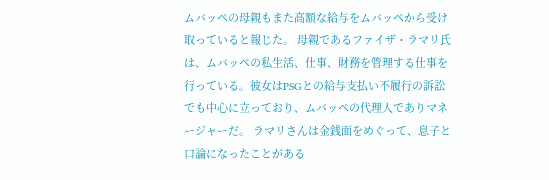ムバッペの母親もまた高額な給与をムバッペから受け取っていると報じた。 母親であるファイザ・ラマリ氏は、ムバッペの私生活、仕事、財務を管理する仕事を行っている。彼女はPSGとの給与支払い不履行の訴訟でも中心に立っており、ムバッペの代理人でありマネージャーだ。 ラマリさんは金銭面をめぐって、息子と口論になったことがある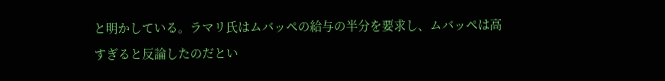と明かしている。ラマリ氏はムバッペの給与の半分を要求し、ムバッペは高すぎると反論したのだとい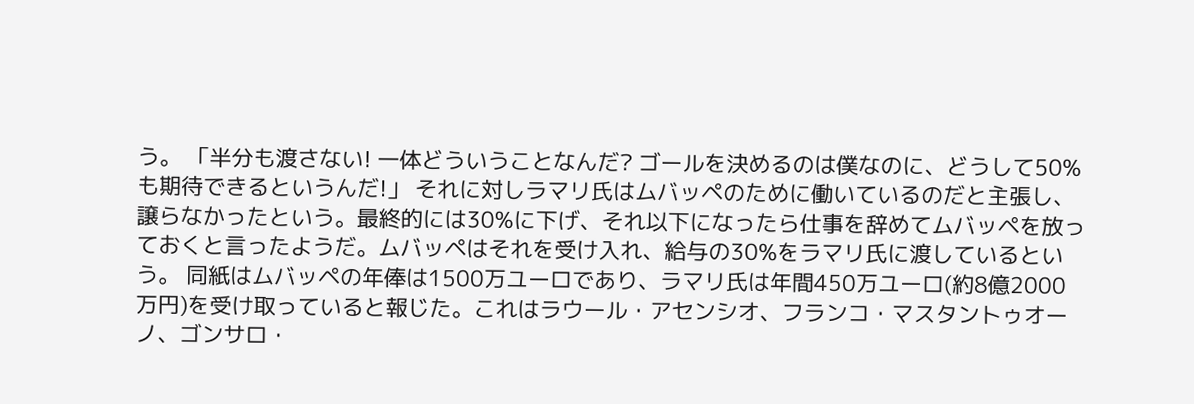う。 「半分も渡さない! 一体どういうことなんだ? ゴールを決めるのは僕なのに、どうして50%も期待できるというんだ!」 それに対しラマリ氏はムバッペのために働いているのだと主張し、譲らなかったという。最終的には30%に下げ、それ以下になったら仕事を辞めてムバッペを放っておくと言ったようだ。ムバッペはそれを受け入れ、給与の30%をラマリ氏に渡しているという。 同紙はムバッペの年俸は1500万ユーロであり、ラマリ氏は年間450万ユーロ(約8億2000万円)を受け取っていると報じた。これはラウール・アセンシオ、フランコ・マスタントゥオーノ、ゴンサロ・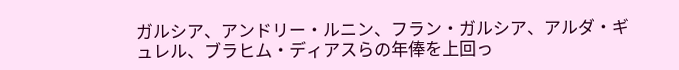ガルシア、アンドリー・ルニン、フラン・ガルシア、アルダ・ギュレル、ブラヒム・ディアスらの年俸を上回っ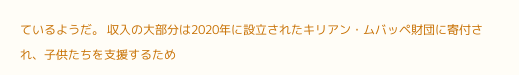ているようだ。 収入の大部分は2020年に設立されたキリアン・ムバッペ財団に寄付され、子供たちを支援するため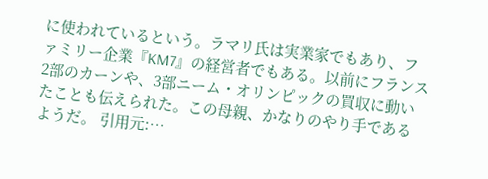に使われているという。ラマリ氏は実業家でもあり、ファミリー企業『KM7』の経営者でもある。以前にフランス2部のカーンや、3部ニーム・オリンピックの買収に動いたことも伝えられた。この母親、かなりのやり手であるようだ。 引用元:…